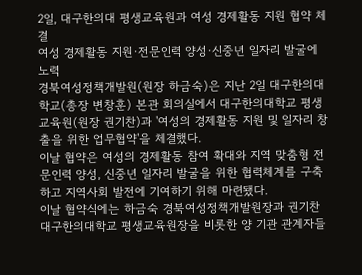2일, 대구한의대 평생교육원과 여성 경제활동 지원 협약 체결
여성 경제활동 지원·전문인력 양성·신중년 일자리 발굴에 노력
경북여성정책개발원(원장 하금숙)은 지난 2일 대구한의대학교(총장 변창훈) 본관 회의실에서 대구한의대학교 평생교육원(원장 권기찬)과 '여성의 경제활동 지원 및 일자리 창출을 위한 업무협약'을 체결했다.
이날 협약은 여성의 경제활동 참여 확대와 지역 맞춤형 전문인력 양성, 신중년 일자리 발굴을 위한 협력체계를 구축하고 지역사회 발전에 기여하기 위해 마련됐다.
이날 협약식에는 하금숙 경북여성정책개발원장과 권기찬 대구한의대학교 평생교육원장을 비롯한 양 기관 관계자들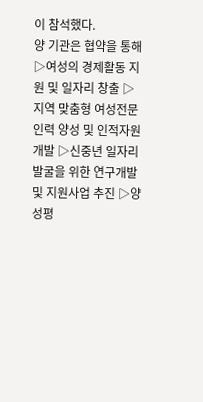이 참석했다.
양 기관은 협약을 통해 ▷여성의 경제활동 지원 및 일자리 창출 ▷지역 맞춤형 여성전문인력 양성 및 인적자원 개발 ▷신중년 일자리 발굴을 위한 연구개발 및 지원사업 추진 ▷양성평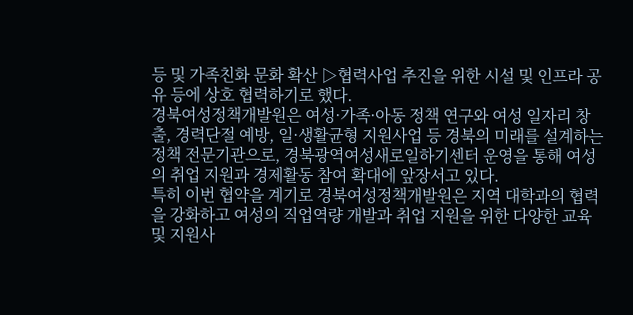등 및 가족친화 문화 확산 ▷협력사업 추진을 위한 시설 및 인프라 공유 등에 상호 협력하기로 했다.
경북여성정책개발원은 여성·가족·아동 정책 연구와 여성 일자리 창출, 경력단절 예방, 일·생활균형 지원사업 등 경북의 미래를 설계하는 정책 전문기관으로, 경북광역여성새로일하기센터 운영을 통해 여성의 취업 지원과 경제활동 참여 확대에 앞장서고 있다.
특히 이번 협약을 계기로 경북여성정책개발원은 지역 대학과의 협력을 강화하고 여성의 직업역량 개발과 취업 지원을 위한 다양한 교육 및 지원사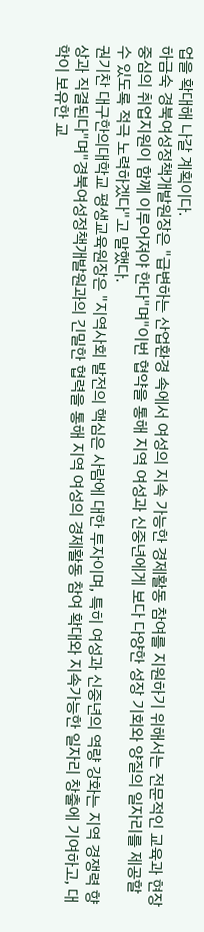업을 확대해 나갈 계획이다.
하금숙 경북여성정책개발원장은 "급변하는 산업환경 속에서 여성의 지속 가능한 경제활동 참여를 지원하기 위해서는 전문적인 교육과 현장 중심의 취업지원이 함께 이루어져야 한다"며"이번 협약을 통해 지역 여성과 신중년에게 보다 다양한 성장 기회와 양질의 일자리를 제공할 수 있도록 적극 노력하겠다"고 말했다.
권기찬 대구한의대학교 평생교육원장은 "지역사회 발전의 핵심은 사람에 대한 투자이며, 특히 여성과 신중년의 역량 강화는 지역 경쟁력 향상과 직결된다"며"경북여성정책개발원과의 긴밀한 협력을 통해 지역 여성의 경제활동 참여 확대와 지속가능한 일자리 창출에 기여하고, 대학이 보유한 교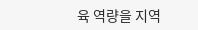육 역량을 지역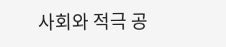사회와 적극 공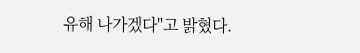유해 나가겠다"고 밝혔다.